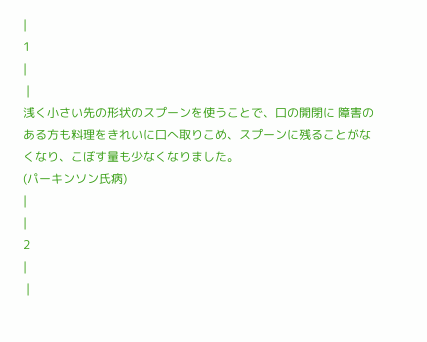|
1
|
 |
浅く小さい先の形状のスプーンを使うことで、口の開閉に 障害のある方も料理をきれいに口へ取りこめ、スプーンに残ることがなくなり、こぼす量も少なくなりました。
(パーキンソン氏病)
|
|
2
|
 |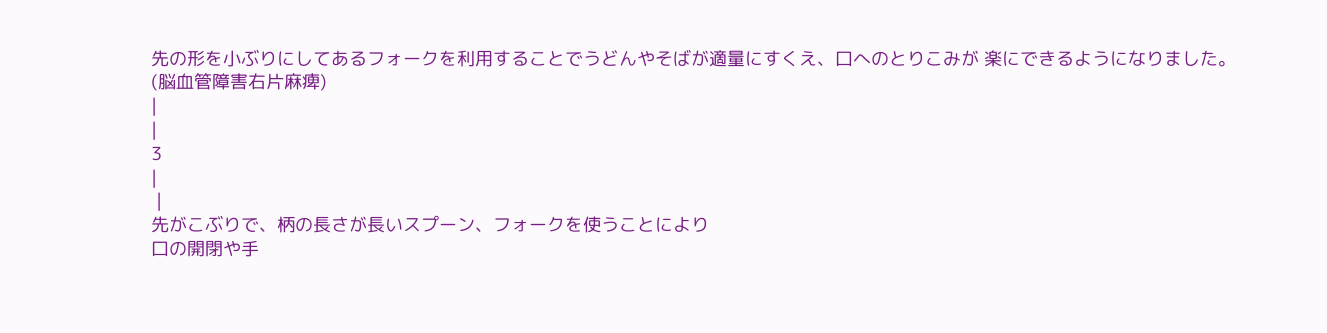先の形を小ぶりにしてあるフォークを利用することでうどんやそばが適量にすくえ、口へのとりこみが 楽にできるようになりました。
(脳血管障害右片麻痺)
|
|
3
|
 |
先がこぶりで、柄の長さが長いスプーン、フォークを使うことにより
口の開閉や手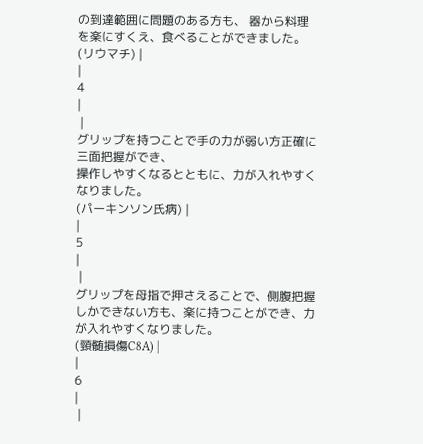の到達範囲に問題のある方も、 器から料理を楽にすくえ、食べることができました。
(リウマチ) |
|
4
|
 |
グリップを持つことで手の力が弱い方正確に三面把握ができ、
操作しやすくなるとともに、力が入れやすくなりました。
(パーキンソン氏病) |
|
5
|
 |
グリップを母指で押さえることで、側腹把握しかできない方も、楽に持つことができ、力が入れやすくなりました。
(頸髄損傷C8A) |
|
6
|
 |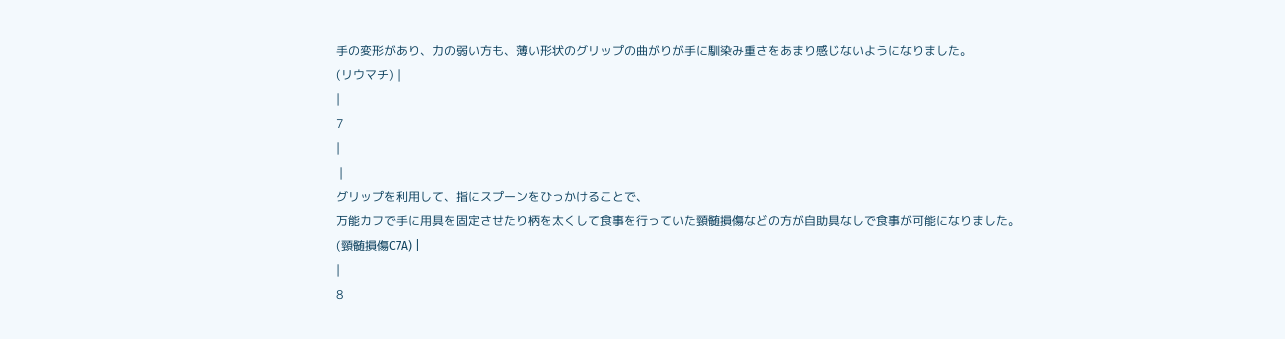手の変形があり、力の弱い方も、薄い形状のグリップの曲がりが手に馴染み重さをあまり感じないようになりました。
(リウマチ) |
|
7
|
 |
グリップを利用して、指にスプーンをひっかけることで、
万能カフで手に用具を固定させたり柄を太くして食事を行っていた頸髄損傷などの方が自助具なしで食事が可能になりました。
(頸髄損傷C7A) |
|
8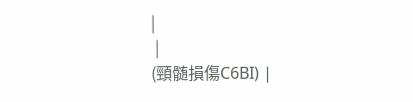|
 |
(頸髄損傷C6BI) |